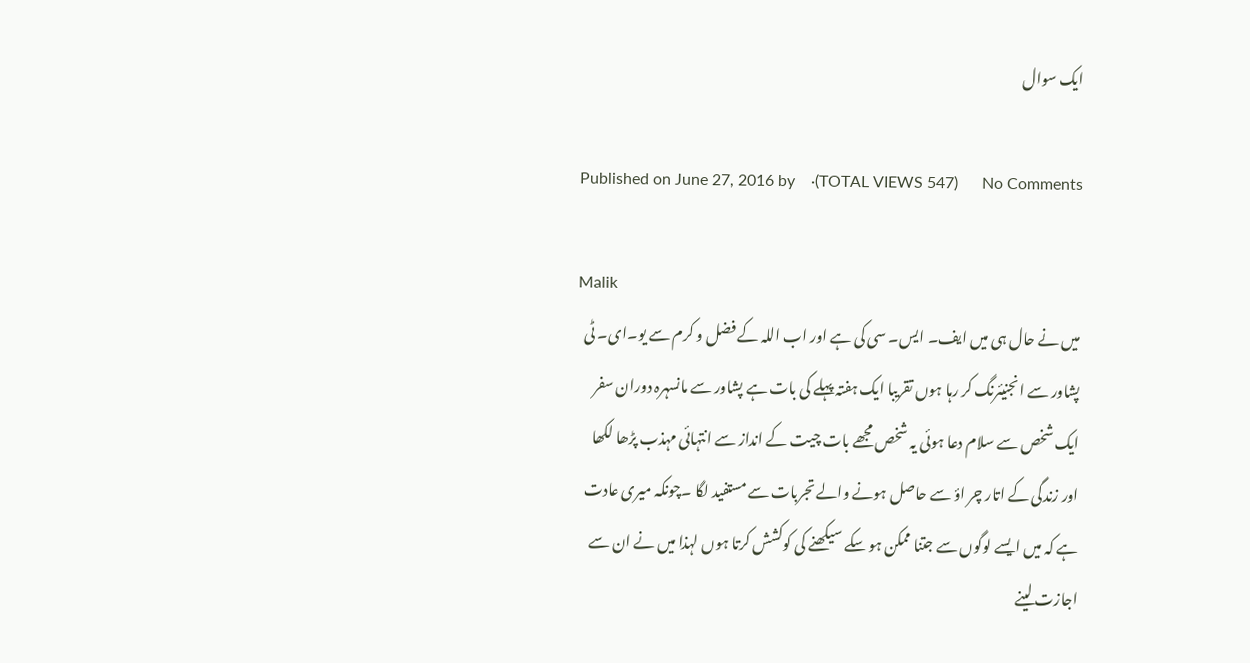ایک سوال

Published on June 27, 2016 by    ·(TOTAL VIEWS 547)      No Comments

Malik
میں نے حال ہی میں ایف۔ ایس۔ سی کی ہے اور اب اللہ کے فضل و کرم سے یو۔ای۔ ٹی پشاور سے انجنیئرنگ کر رہا ہوں تقریبا ایک ہفتہ پہلے کی بات ہے پشاور سے مانسہرہ دوران سفر ایک شخص سے سلام دعا ہوئی یہ شخص مجھے بات چیت کے انداز سے انتہائی مہذب پڑھا لکھا اور زندگی کے اتار چر اؤ سے حاصل ہونے والے تجربات سے مستفید لگا ۔چونکہ میری عادت ہے کہ میں ایسے لوگوں سے جتنا ممکن ہو سکے سیکھنے کی کوکشش کرتا ہوں لہذا میں نے ان سے اجازت لینے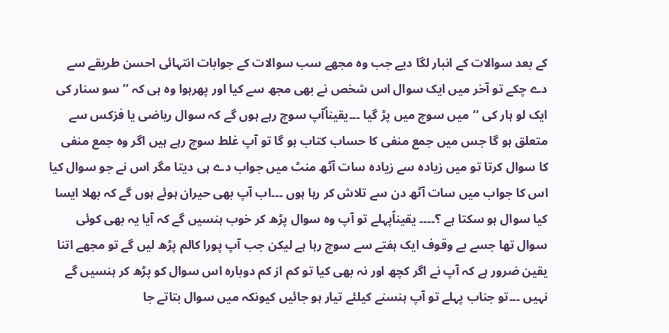کے بعد سوالات کے انبار لگا دیے جب وہ مجھے سب سوالات کے جوابات انتہائی احسن طریقے سے دے چکے تو آخر میں ایک سوال اس شخص نے بھی مجھ سے کیا اور پھرہوا وہ ہی کہ ’’سو سنار کی ایک لو ہار کی ‘‘میں سوچ میں پڑ گیا ۔۔۔یقیناًآپ سوچ رہے ہوں گے کہ سوال ریاضی یا فزکس سے متعلق ہو گا جس میں جمع منفی کا حساب کتاب ہو گا تو آپ غلط سوچ رہے ہیں اگر وہ جمع منفی کا سوال کرتا تو میں زیادہ سے زیادہ سات آٹھ منٹ میں جواب دے ہی دیتا مگر اس نے جو سوال کیا اس کا جواب میں سات آٹھ دن سے تلاش کر رہا ہوں ۔۔۔اب آپ بھی حیران ہوئے ہوں گے کہ بھلا ایسا کیا سوال ہو سکتا ہے ؟۔۔۔۔ یقیناًپہلے تو آپ وہ سوال پڑھ کر خوب ہنسیں گے کہ آیا یہ بھی کوئی سوال تھا جسے بے وقوف ایک ہفتے سے سوچ رہا ہے لیکن جب آپ پورا کالم پڑھ لیں گے تو مجھے اتنا یقین ضرور ہے کہ آپ نے اگر کچھ اور نہ بھی کیا تو کم از کم دوبارہ اس سوال کو پڑھ کر ہنسیں گے نہیں ۔۔۔تو جناب پہلے تو آپ ہنسنے کیلئے تیار ہو جائیں کیونکہ میں سوال بتاتے جا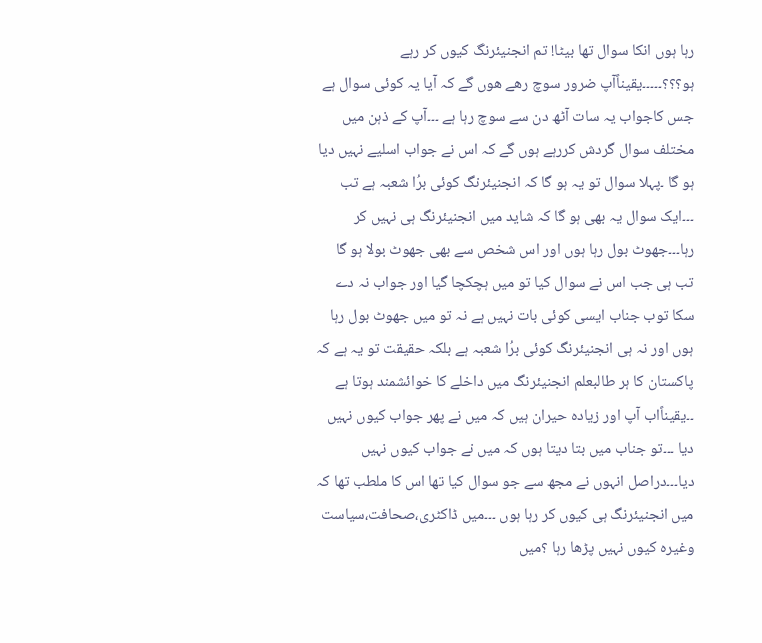رہا ہوں انکا سوال تھا بیٹا! تم انجنیئرنگ کیوں کر رہے ہو؟؟؟۔۔۔۔۔یقیناًآپ ضرور سوچ رھے ھوں گے کہ آیا یہ کوئی سوال ہے جس کاجواب یہ سات آٹھ دن سے سوچ رہا ہے ۔۔۔آپ کے ذہن میں مختلف سوال گردش کررہے ہوں گے کہ اس نے جواب اسلیے نہیں دیا ہو گا ۔پہلا سوال تو یہ ہو گا کہ انجنیئرنگ کوئی برُا شعبہ ہے تب ۔۔۔ایک سوال یہ بھی ہو گا کہ شاید میں انجنیئرنگ ہی نہیں کر رہا۔۔۔جھوٹ بول رہا ہوں اور اس شخص سے بھی جھوٹ بولا ہو گا تب ہی جب اس نے سوال کیا تو میں ہچکچا گیا اور جواب نہ دے سکا توب جناب ایسی کوئی بات نہیں ہے نہ تو میں جھوٹ بول رہا ہوں اور نہ ہی انجنیئرنگ کوئی برُا شعبہ ہے بلکہ حقیقت تو یہ ہے کہ پاکستان کا ہر طالبعلم انجنیئرنگ میں داخلے کا خوائشمند ہوتا ہے ۔۔یقیناًاب آپ اور زیادہ حیران ہیں کہ میں نے پھر جواب کیوں نہیں دیا ۔۔۔تو جناب میں بتا دیتا ہوں کہ میں نے جواب کیوں نہیں دیا۔۔۔دراصل انہوں نے مجھ سے جو سوال کیا تھا اس کا ملطب تھا کہ میں انجنیئرنگ ہی کیوں کر رہا ہوں ۔۔۔میں ڈاکٹری،صحافت،سیاست وغیرہ کیوں نہیں پڑھا رہا ؟میں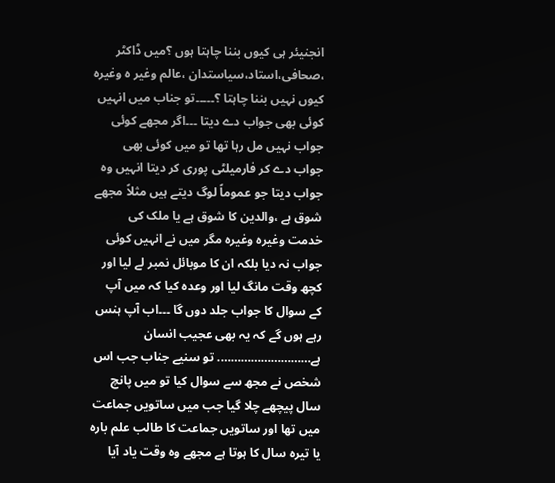انجنیئر ہی کیوں بننا چاہتا ہوں ؟میں ڈاکٹر ،صحافی،استاد،سیاستدان ،عالم وغیر ہ وغیرہ کیوں نہیں بننا چاہتا ؟۔۔۔۔۔تو جناب میں انہیں کوئی بھی جواب دے دیتا ۔۔۔اگر مجھے کوئی جواب نہیں مل رہا تھا تو میں کوئی بھی جواب دے کر فارمیلٹی پوری کر دیتا انہیں وہ جواب دیتا جو عموماً لوگ دیتے ہیں مثلاً مجھے شوق ہے ،والدین کا شوق ہے یا ملک کی خدمت وغیرہ وغیرہ مگر میں نے انہیں کوئی جواب نہ دیا بلکہ ان کا موبائل نمبر لے لیا اور کچھ وقت مانگ لیا اور وعدہ کیا کہ میں آپ کے سوال کا جواب جلد دوں گا ۔۔۔اب آپ ہنس رہے ہوں گے کہ یہ بھی عجیب انسان ہے………………………. تو سنیے جناب جب اس شخص نے مجھ سے سوال کیا تو میں پانچ سال پیچھے چلا گیا جب میں ساتویں جماعت میں تھا اور ساتویں جماعت کا طالب علم بارہ یا تیرہ سال کا ہوتا ہے مجھے وہ وقت یاد آیا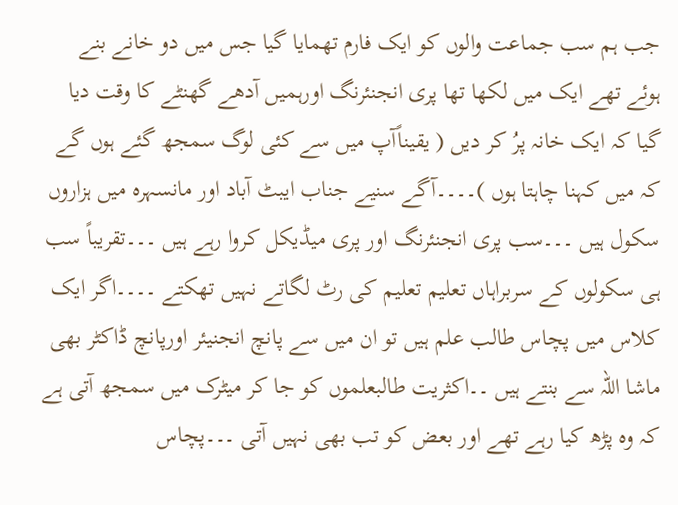جب ہم سب جماعت والوں کو ایک فارم تھمایا گیا جس میں دو خانے بنے ہوئے تھے ایک میں لکھا تھا پری انجنئرنگ اورہمیں آدھے گھنٹے کا وقت دیا گیا کہ ایک خانہ پرُ کر دیں ( یقیناًآپ میں سے کئی لوگ سمجھ گئے ہوں گے کہ میں کہنا چاہتا ہوں )۔۔۔۔آگے سنیے جناب ایبٹ آباد اور مانسہرہ میں ہزاروں سکول ہیں ۔۔۔سب پری انجنئرنگ اور پری میڈیکل کروا رہے ہیں ۔۔۔تقریباً سب ہی سکولوں کے سربراہاں تعلیم تعلیم کی رٹ لگاتے نہیں تھکتے ۔۔۔۔اگر ایک کلاس میں پچاس طالب علم ہیں تو ان میں سے پانچ انجنیئر اورپانچ ڈاکٹر بھی ماشا اللہ سے بنتے ہیں ۔۔اکثریت طالبعلموں کو جا کر میٹرک میں سمجھ آتی ہے کہ وہ پڑھ کیا رہے تھے اور بعض کو تب بھی نہیں آتی ۔۔۔پچاس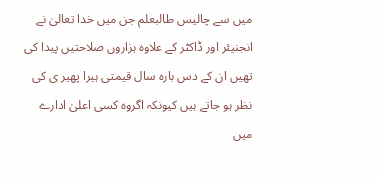میں سے چالیس طالبعلم جن میں خدا تعالیٰ نے انجنیئر اور ڈاکٹر کے علاوہ ہزاروں صلاحتیں پیدا کی تھیں ان کے دس بارہ سال قیمتی ہیرا پھیر ی کی نظر ہو جاتے ہیں کیونکہ اگروہ کسی اعلیٰ ادارے میں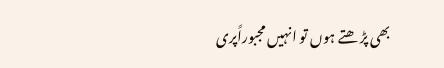بھی پڑ ھتے ہوں تو انہیں مجبوراًپری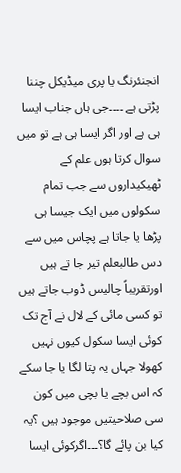انجنئرنگ یا پری میڈیکل چننا پڑتی ہے ۔۔۔۔جی ہاں جناب ایسا ہی ہے اور اگر ایسا ہی ہے تو میں سوال کرتا ہوں علم کے ٹھیکیداروں سے جب تمام سکولوں میں ایک جیسا ہی پڑھا یا جاتا ہے پچاس میں سے دس طالبعلم تیر جا تے ہیں اورتقریباً چالیس ڈوب جاتے ہیں تو کسی مائی کے لال نے آج تک کوئی ایسا سکول کیوں نہیں کھولا جہاں یہ پتا لگا یا جا سکے کہ اس بچے یا بچی میں کون سی صلاحیتیں موجود ہیں ؟یہ کیا بن پائے گا؟۔۔۔اگرکوئی ایسا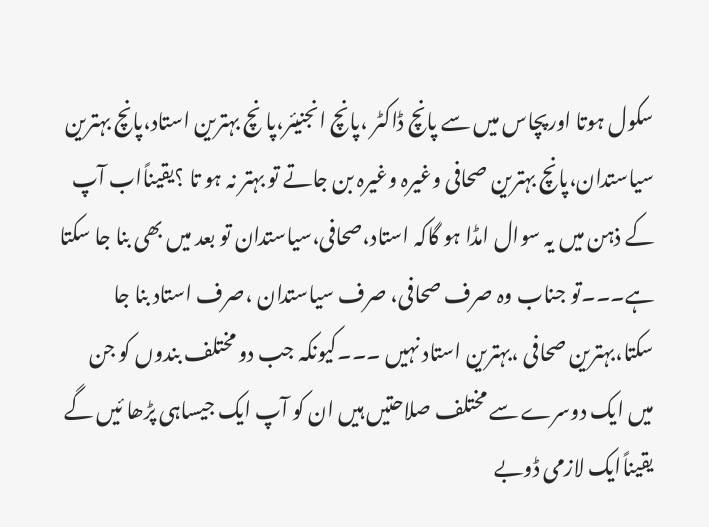سکول ہوتا اورپچاس میں سے پانچ ڈاکٹر ،پانچ انجنیئر،پا نچ بہترین استاد،پانچ بہترین سیاستدان،پانچ بہترین صحافی وغیرہ وغیرہ بن جاتے تو بہتر نہ ہو تا ؟یقیناًاب آپ کے ذہن میں یہ سوال امڈا ہو گاکہ استاد،صحافی،سیاستدان تو بعد میں بھی بنا جا سکتا ہے۔۔۔تو جناب وہ صرف صحافی، صرف سیاستدان ،صرف استاد بنا جا سکتا،بہترین صحافی ،بہترین استاد نہیں ۔۔۔کیونکہ جب دو مختلف بندوں کو جن میں ایک دوسرے سے مختلف صلاحتیں ہیں ان کو آپ ایک جیساہی پڑھا ئیں گے یقیناًایک لازمی ڈوبے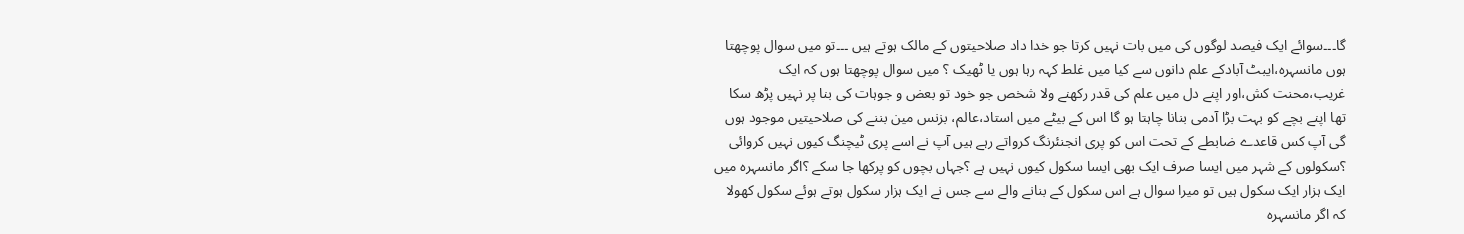گا۔۔۔سوائے ایک فیصد لوگوں کی میں بات نہیں کرتا جو خدا داد صلاحیتوں کے مالک ہوتے ہیں ۔۔۔تو میں سوال پوچھتا ہوں مانسہرہ،ایبٹ آبادکے علم دانوں سے کیا میں غلط کہہ رہا ہوں یا ٹھیک ؟ میں سوال پوچھتا ہوں کہ ایک غریب،محنت کش،اور اپنے دل میں علم کی قدر رکھنے ولا شخص جو خود تو بعض و جوہات کی بنا پر نہیں پڑھ سکا تھا اپنے بچے کو بہت بڑا آدمی بنانا چاہتا ہو گا اس کے بیٹے میں استاد،عالم، بزنس مین بننے کی صلاحیتیں موجود ہوں گی آپ کس قاعدے ضابطے کے تحت اس کو پری انجنئرنگ کرواتے رہے ہیں آپ نے اسے پری ٹیچنگ کیوں نہیں کروائی ؟سکولوں کے شہر میں ایسا صرف ایک بھی ایسا سکول کیوں نہیں ہے ؟جہاں بچوں کو پرکھا جا سکے ؟اگر مانسہرہ میں ایک ہزار ایک سکول ہیں تو میرا سوال ہے اس سکول کے بنانے والے سے جس نے ایک ہزار سکول ہوتے ہوئے سکول کھولا کہ اگر مانسہرہ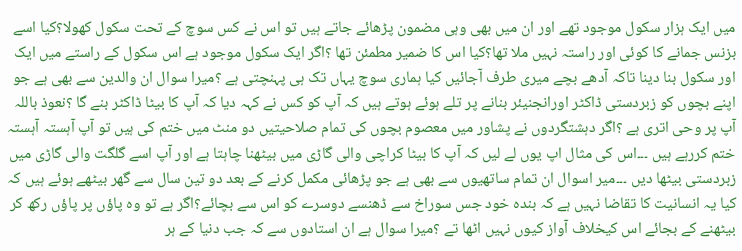میں ایک ہزار سکول موجود تھے اور ان میں بھی وہی مضمون پڑھائے جاتے ہیں تو اس نے کس سوچ کے تحت سکول کھولا؟کیا اسے بزنس جمانے کا کوئی اور راستہ نہیں ملا تھا؟کیا اس کا ضمیر مطمئن تھا ؟اگر ایک سکول موجود ہے اس سکول کے راستے میں ایک اور سکول بنا دینا تاکہ آدھے بچے میری طرف آجائیں کیا ہماری سوچ یہاں تک ہی پہنچتی ہے ؟میرا سوال ان والدین سے بھی ہے جو اپنے بچوں کو زبردستی ڈاکٹر اورانجنیئر بنانے پر تلے ہوئے ہوتے ہیں کہ آپ کو کس نے کہہ دیا کہ آپ کا بیٹا ڈاکٹر بنے گا ؟نعوذ باللہ آپ پر وحی اتری ہے ؟اگر دہشتگردوں نے پشاور میں معصوم بچوں کی تمام صلاحیتیں دو منٹ میں ختم کی ہیں تو آپ آہستہ آہستہ ختم کررہے ہیں ۔۔۔اس کی مثال اپ یوں لے لیں کہ آپ کا بیٹا کراچی والی گاڑی میں بیٹھنا چاہتا ہے اور آپ اسے گلگت والی گاڑی میں زبردستی بیٹھا دیں ۔۔۔میر اسوال ان تمام ساتھیوں سے بھی ہے جو پڑھائی مکمل کرنے کے بعد دو تین سال سے گھر بیٹھے ہوئے ہیں کہ کیا یہ انسانیت کا تقاضا نہیں ہے کہ بندہ خود جس سوراخ سے ڈھنسے دوسرے کو اس سے بچائے؟اگر ہے تو وہ پاؤں پر پاؤں رکھ کر بیٹھنے کے بجائے اس کیخلاف آواز کیوں نہیں اٹھا تے ؟میرا سوال ہے ان استادوں سے کہ جب دنیا کے ہر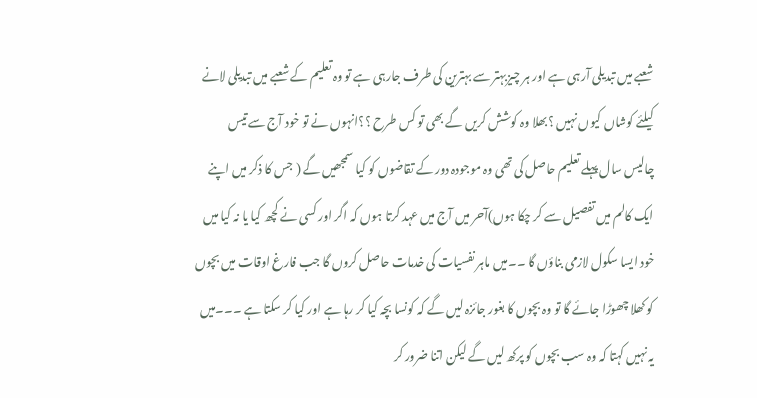شعبے میں تبدیلی آرہی ہے اور ہر چیزبہتر سے بہترین کی طرف جارہی ہے تو وہ تعلیم کے شعبے میں تبدیلی لانے کیلئے کوشاں کیوں نہیں ؟بھلا وہ کوشش کریں گے بھی تو کس طرح ؟؟انہوں نے تو خود آج سے تیس چالیس سال پہلے تعلیم حاصل کی تھی وہ موجودہ دور کے تقاضوں کو کیا سمجھیں گے ( جس کا ذکر میں اپنے ایک کالم میں تفصیل سے کر چکا ہوں)آحر میں آج میں عہد کرتا ہوں کہ اگر اور کسی نے کچھ کیا یا نہ کیا میں خود ایسا سکول لازمی بناؤں گا ۔۔میں ماہر نفسیات کی خدمات حاصل کروں گا جب فارغ اوقات میں بچوں کو کھلا چھوڑا جائے گا تو وہ بچوں کا بغور جائزہ لیں گے کہ کونسا بچہ کیا کر رہا ہے اور کیا کر سکتا ہے ۔۔۔میں یہ نہیں کہتا کہ وہ سب بچوں کو پرکھ لیں گے لیکن اتنا ضرور کر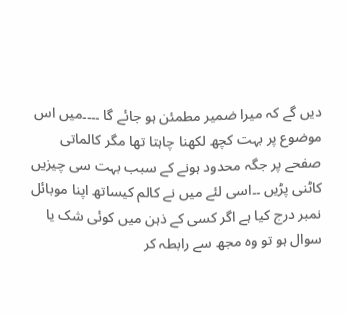دیں گے کہ میرا ضمیر مطمئن ہو جائے گا ۔۔۔۔میں اس موضوع پر بہت کچھ لکھنا چاہتا تھا مگر کالماتی صفحے پر جگہ محدود ہونے کے سبب بہت سی چیزیں کاٹنی پڑیں ۔۔اسی لئے میں نے کالم کیساتھ اپنا موبائل نمبر درج کیا ہے اگر کسی کے ذہن میں کوئی شک یا سوال ہو تو وہ مجھ سے رابطہ کر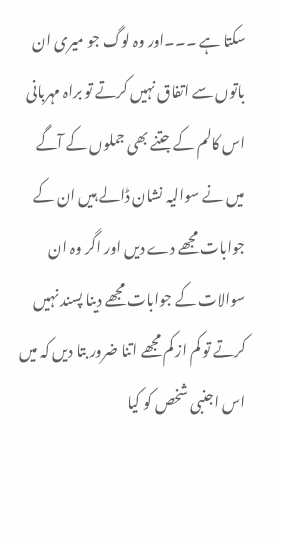سکتا ہے ۔۔۔اور وہ لوگ جو میری ان باتوں سے اتفاق نہیں کرتے تو براہ مہربانی اس کالم کے جتنے بھی جملوں کے آگے میں نے سوالیہ نشان ڈالے ہیں ان کے جوابات مجھے دے دیں اور اگر وہ ان سوالات کے جوابات مجھے دینا پسند نہیں کرتے تو کم از کم مجھے اتنا ضرور بتا دیں کہ میں اس اجنبی شخص کو کیا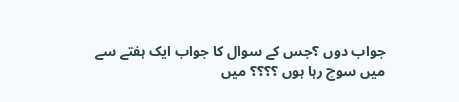جواب دوں ؟جس کے سوال کا جواب ایک ہفتے سے میں سوچ رہا ہوں ؟؟؟؟ میں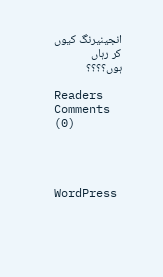انجینیرنگ کیوں کر رہاں ہوں؟؟؟؟

Readers Comments (0)




WordPress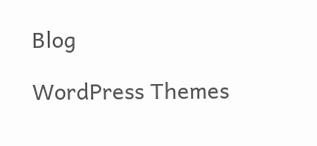Blog

WordPress Themes